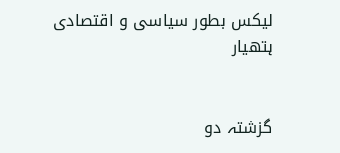لیکس بطور سیاسی و اقتصادی ہتھیار


گزشتہ دو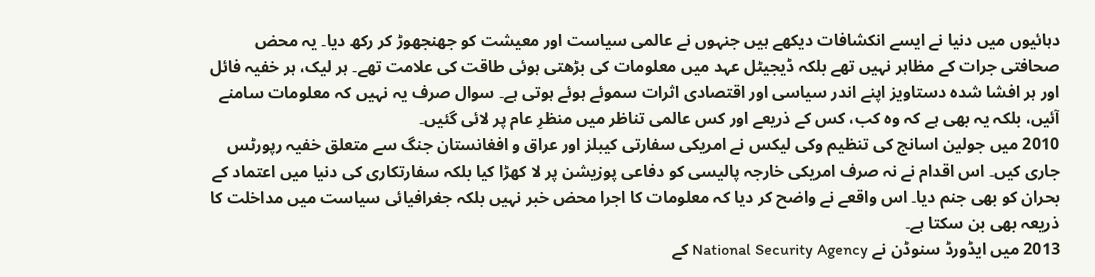دہائیوں میں دنیا نے ایسے انکشافات دیکھے ہیں جنہوں نے عالمی سیاست اور معیشت کو جھنجھوڑ کر رکھ دیا۔ یہ محض صحافتی جرات کے مظاہر نہیں تھے بلکہ ڈیجیٹل عہد میں معلومات کی بڑھتی ہوئی طاقت کی علامت تھے۔ ہر لیک، ہر خفیہ فائل اور ہر افشا شدہ دستاویز اپنے اندر سیاسی اور اقتصادی اثرات سموئے ہوئے ہوتی ہے۔ سوال صرف یہ نہیں کہ معلومات سامنے آئیں، بلکہ یہ بھی ہے کہ وہ کب، کس کے ذریعے اور کس عالمی تناظر میں منظرِ عام پر لائی گئیں۔
2010 میں جولین اسانج کی تنظیم وکی لیکس نے امریکی سفارتی کیبلز اور عراق و افغانستان جنگ سے متعلق خفیہ رپورٹس جاری کیں۔ اس اقدام نے نہ صرف امریکی خارجہ پالیسی کو دفاعی پوزیشن پر لا کھڑا کیا بلکہ سفارتکاری کی دنیا میں اعتماد کے بحران کو بھی جنم دیا۔ اس واقعے نے واضح کر دیا کہ معلومات کا اجرا محض خبر نہیں بلکہ جغرافیائی سیاست میں مداخلت کا ذریعہ بھی بن سکتا ہے۔
2013 میں ایڈورڈ سنوڈن نے National Security Agency کے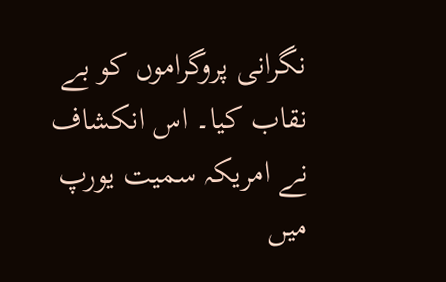نگرانی پروگراموں کو بے نقاب کیا۔ اس انکشاف نے امریکہ سمیت یورپ میں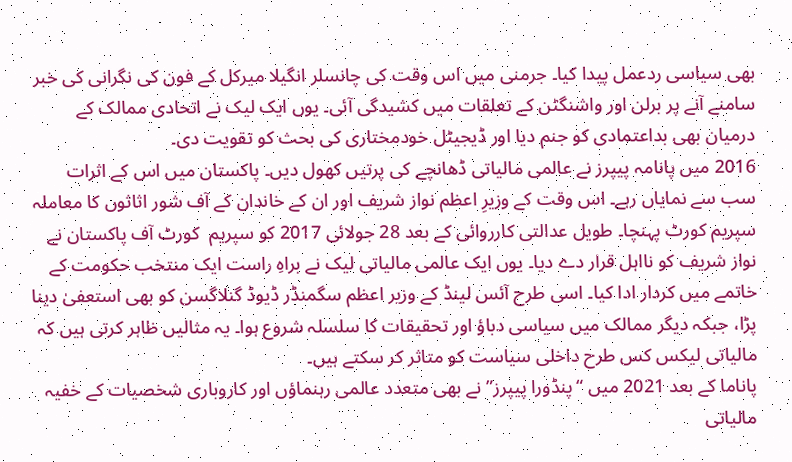بھی سیاسی ردعمل پیدا کیا۔ جرمنی میں اس وقت کی چانسلر انگیلا میرکل کے فون کی نگرانی کی خبر سامنے آنے پر برلن اور واشنگٹن کے تعلقات میں کشیدگی آئی۔ یوں ایک لیک نے اتحادی ممالک کے درمیان بھی بداعتمادی کو جنم دیا اور ڈیجیٹل خودمختاری کی بحث کو تقویت دی۔
2016 میں پانامہ پیپرز نے عالمی مالیاتی ڈھانچے کی پرتیں کھول دیں۔ پاکستان میں اس کے اثرات سب سے نمایاں رہے۔ اس وقت کے وزیرِ اعظم نواز شریف اور ان کے خاندان کے آف شور اثاثوں کا معاملہ سپریم کورٹ پہنچا۔ طویل عدالتی کارروائی کے بعد 28 جولائی 2017 کو سپریم  کورٹ آف پاکستان نے نواز شریف کو نااہل قرار دے دیا۔ یوں ایک عالمی مالیاتی لیک نے براہِ راست ایک منتخب حکومت کے خاتمے میں کردار ادا کیا۔ اسی طرح آئس لینڈ کے وزیر اعظم سگمنڈر ڈیوڈ گنلاگسن کو بھی استعفیٰ دینا پڑا، جبکہ دیگر ممالک میں سیاسی دباؤ اور تحقیقات کا سلسلہ شروع ہوا۔ یہ مثالیں ظاہر کرتی ہیں کہ مالیاتی لیکس کس طرح داخلی سیاست کو متاثر کر سکتے ہیں۔
پاناما کے بعد 2021 میں “پنڈورا پیپرز” نے بھی متعدد عالمی رہنماؤں اور کاروباری شخصیات کے خفیہ مالیاتی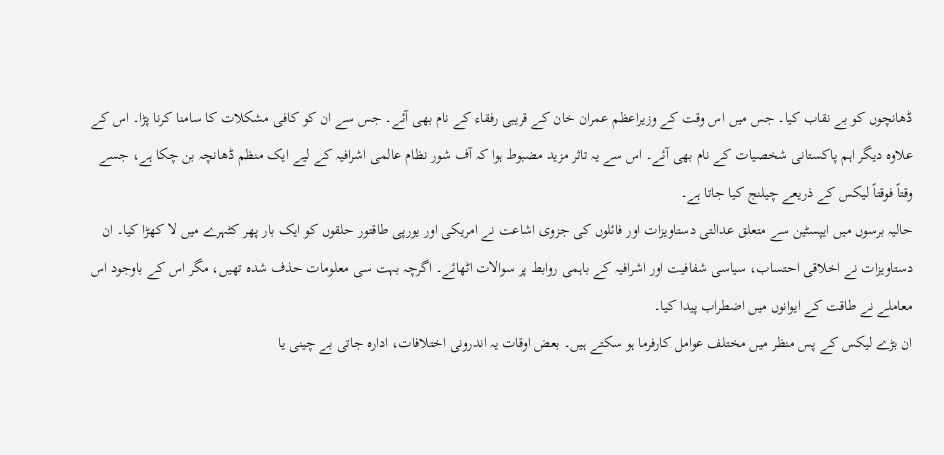ڈھانچوں کو بے نقاب کیا۔ جس میں اس وقت کے وزیراعظم عمران خان کے قریبی رفقاء کے نام بھی آئے۔ جس سے ان کو کافی مشکلات کا سامنا کرنا پڑا۔ اس کے علاوہ دیگر اہم پاکستانی شخصیات کے نام بھی آئے۔ اس سے یہ تاثر مزید مضبوط ہوا کہ آف شور نظام عالمی اشرافیہ کے لیے ایک منظم ڈھانچہ بن چکا ہے، جسے وقتاً فوقتاً لیکس کے ذریعے چیلنج کیا جاتا ہے۔
حالیہ برسوں میں ایپسٹین سے متعلق عدالتی دستاویزات اور فائلوں کی جزوی اشاعت نے امریکی اور یورپی طاقتور حلقوں کو ایک بار پھر کٹہرے میں لا کھڑا کیا۔ ان دستاویزات نے اخلاقی احتساب، سیاسی شفافیت اور اشرافیہ کے باہمی روابط پر سوالات اٹھائے۔ اگرچہ بہت سی معلومات حذف شدہ تھیں، مگر اس کے باوجود اس معاملے نے طاقت کے ایوانوں میں اضطراب پیدا کیا۔
ان بڑے لیکس کے پس منظر میں مختلف عوامل کارفرما ہو سکتے ہیں۔ بعض اوقات یہ اندرونی اختلافات، ادارہ جاتی بے چینی یا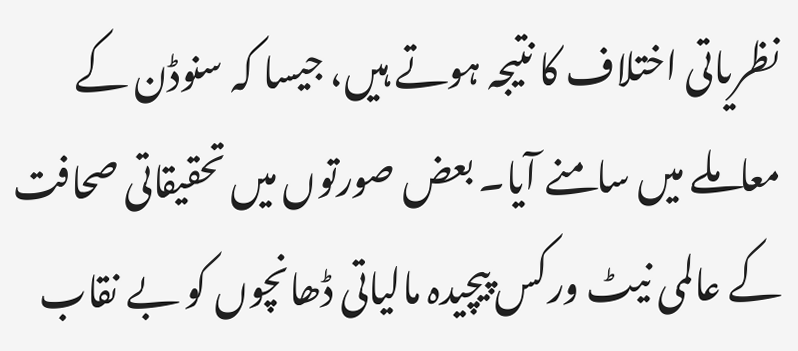نظریاتی اختلاف کا نتیجہ ہوتے ہیں، جیسا کہ سنوڈن کے معاملے میں سامنے آیا۔ بعض صورتوں میں تحقیقاتی صحافت کے عالمی نیٹ ورکس پیچیدہ مالیاتی ڈھانچوں کو بے نقاب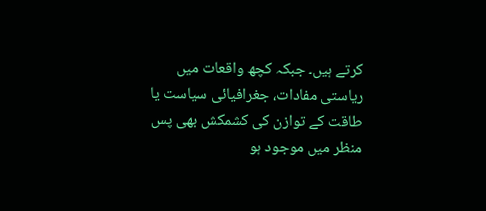کرتے ہیں۔ جبکہ کچھ واقعات میں ریاستی مفادات، جغرافیائی سیاست یا طاقت کے توازن کی کشمکش بھی پس منظر میں موجود ہو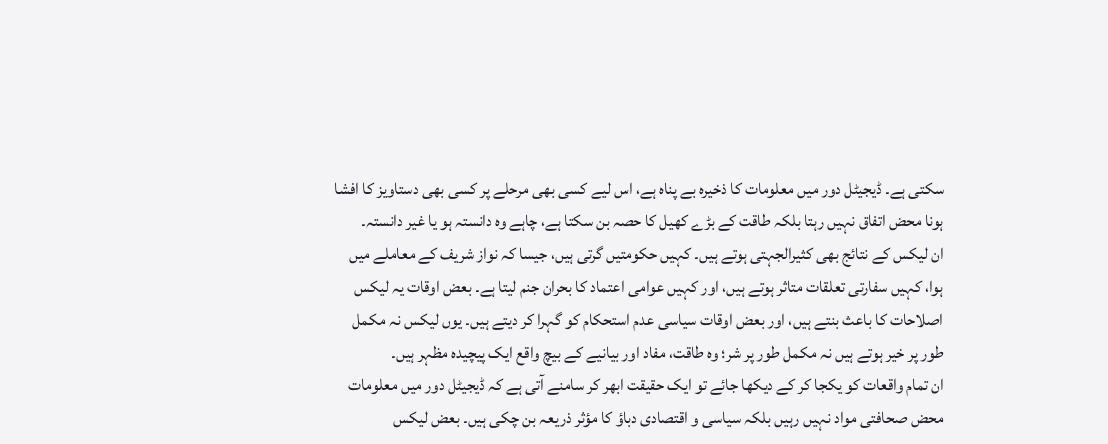سکتی ہے۔ ڈیجیٹل دور میں معلومات کا ذخیرہ بے پناہ ہے، اس لیے کسی بھی مرحلے پر کسی بھی دستاویز کا افشا ہونا محض اتفاق نہیں رہتا بلکہ طاقت کے بڑے کھیل کا حصہ بن سکتا ہے، چاہے وہ دانستہ ہو یا غیر دانستہ۔
ان لیکس کے نتائج بھی کثیرالجہتی ہوتے ہیں۔ کہیں حکومتیں گرتی ہیں، جیسا کہ نواز شریف کے معاملے میں ہوا، کہیں سفارتی تعلقات متاثر ہوتے ہیں، اور کہیں عوامی اعتماد کا بحران جنم لیتا ہے۔ بعض اوقات یہ لیکس اصلاحات کا باعث بنتے ہیں، اور بعض اوقات سیاسی عدم استحکام کو گہرا کر دیتے ہیں۔ یوں لیکس نہ مکمل طور پر خیر ہوتے ہیں نہ مکمل طور پر شر؛ وہ طاقت، مفاد اور بیانیے کے بیچ واقع ایک پیچیدہ مظہر ہیں۔
ان تمام واقعات کو یکجا کر کے دیکھا جائے تو ایک حقیقت ابھر کر سامنے آتی ہے کہ ڈیجیٹل دور میں معلومات محض صحافتی مواد نہیں رہیں بلکہ سیاسی و اقتصادی دباؤ کا مؤثر ذریعہ بن چکی ہیں۔ بعض لیکس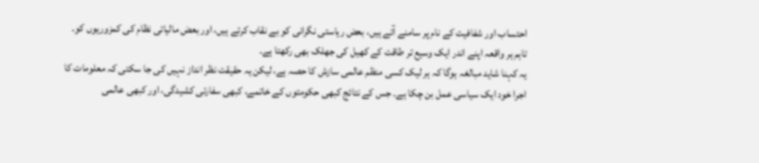احتساب اور شفافیت کے نام پر سامنے آتے ہیں، بعض ریاستی نگرانی کو بے نقاب کرتے ہیں، اور بعض مالیاتی نظام کی کمزوریوں کو۔ تاہم ہر واقعہ اپنے اندر ایک وسیع تر طاقت کے کھیل کی جھلک بھی رکھتا ہے۔
یہ کہنا شاید مبالغہ ہوگا کہ ہر لیک کسی منظم عالمی سازش کا حصہ ہے، لیکن یہ حقیقت نظر انداز نہیں کی جا سکتی کہ معلومات کا اجرا خود ایک سیاسی عمل بن چکا ہے۔ جس کے نتائج کبھی حکومتوں کے خاتمے، کبھی سفارتی کشیدگی، اور کبھی عالمی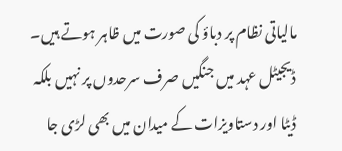مالیاتی نظام پر دباؤ کی صورت میں ظاہر ہوتے ہیں۔
ڈیجیٹل عہد میں جنگیں صرف سرحدوں پر نہیں بلکہ ڈیٹا اور دستاویزات کے میدان میں بھی لڑی جا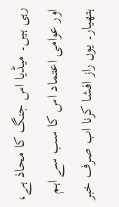رہی ہیں۔ میڈیا اس جنگ کا محاذ ہے، اور عوامی اعتماد اس کا سب سے اہم ہتھیار۔ یوں راز افشا کرنا اب صرف خبر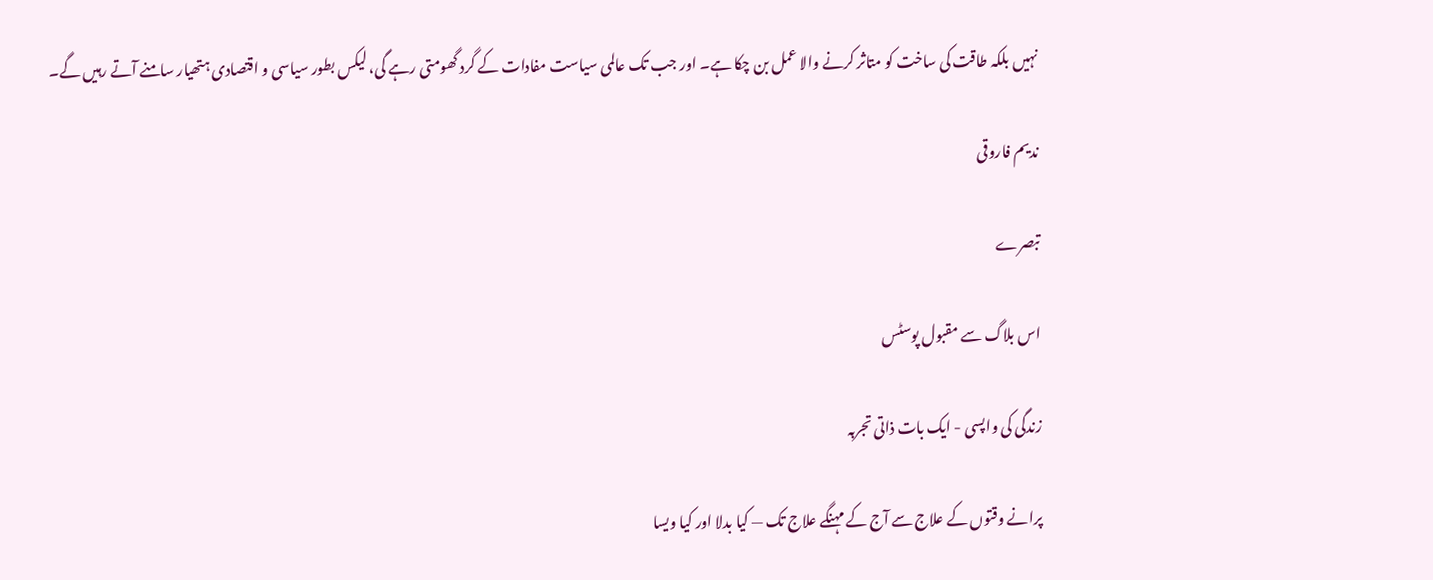نہیں بلکہ طاقت کی ساخت کو متاثر کرنے والا عمل بن چکا ہے۔ اور جب تک عالمی سیاست مفادات کے گرد گھومتی رہے گی، لیکس بطور سیاسی و اقتصادی ہتھیار سامنے آتے رہیں گے۔

ندیم فاروقی

تبصرے

اس بلاگ سے مقبول پوسٹس

زندگی کی واپسی - ایک بات ذاتی تجربہ

پرانے وقتوں کے علاج سے آج کے مہنگے علاج تک — کیا بدلا اور کیا ویسا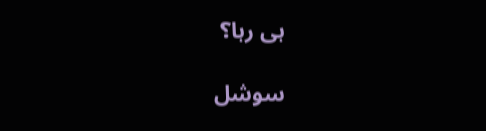ہی رہا؟

سوشل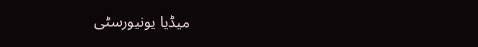میڈیا یونیورسٹی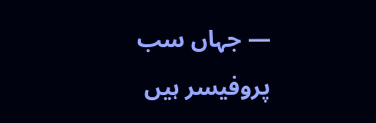— جہاں سب پروفیسر ہیں